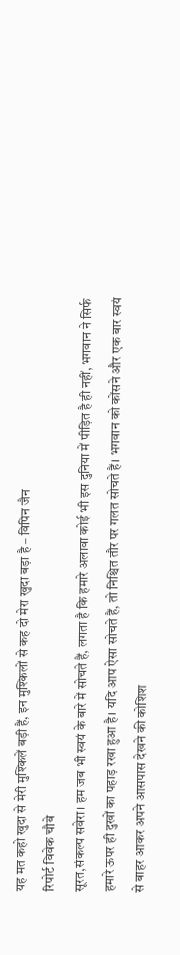यह मत कहो खुदा से मेरी मुश्किलें बड़ी हैं, इन मुश्किलों से कह दो मेरा खुदा बड़ा है – विपिन जैन
रिपोर्ट विवेक चौबे
सूरत,संकल्प सवेरा। हम जब भी स्वयं के बारे में सोचते हैं, लगता है कि हमारे अलावा कोई भी इस दुनिया में पीड़ित है ही नहीं, भगवान ने सिर्फ हमारे ऊपर ही दुखों का पहाड़ रखा हुआ है। यदि आप ऐसा सोचते हैं, तो निश्चित तौर पर गलत सोचते हैं। भगवान को कोंसने और एक बार स्वयं से बाहर आकर अपने आसपास देखने की कोशिश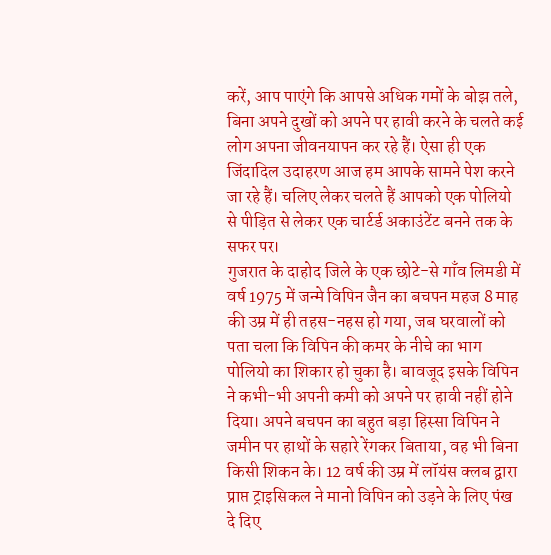करें, आप पाएंगे कि आपसे अधिक गमों के बोझ तले, बिना अपने दुखों को अपने पर हावी करने के चलते कई लोग अपना जीवनयापन कर रहे हैं। ऐसा ही एक जिंदादिल उदाहरण आज हम आपके सामने पेश करने जा रहे हैं। चलिए लेकर चलते हैं आपको एक पोलियो से पीड़ित से लेकर एक चार्टर्ड अकाउंटेंट बनने तक के सफर पर।
गुजरात के दाहोद जिले के एक छोटे-से गाँव लिमडी में वर्ष 1975 में जन्मे विपिन जैन का बचपन महज 8 माह की उम्र में ही तहस-नहस हो गया, जब घरवालों को पता चला कि विपिन की कमर के नीचे का भाग पोलियो का शिकार हो चुका है। बावजूद इसके विपिन ने कभी-भी अपनी कमी को अपने पर हावी नहीं होने दिया। अपने बचपन का बहुत बड़ा हिस्सा विपिन ने जमीन पर हाथों के सहारे रेंगकर बिताया, वह भी बिना किसी शिकन के। 12 वर्ष की उम्र में लॉयंस क्लब द्वारा प्राप्त ट्राइसिकल ने मानो विपिन को उड़ने के लिए पंख दे दिए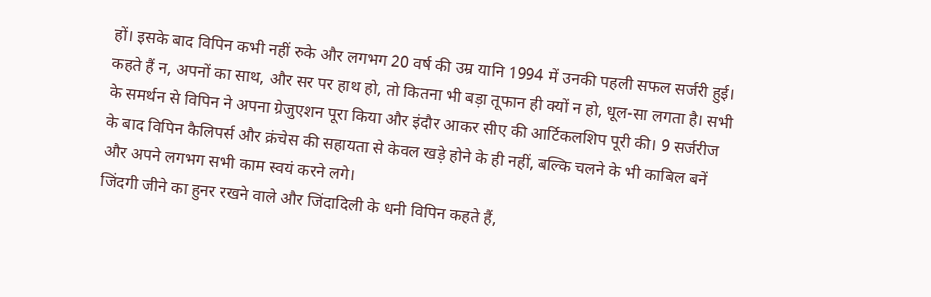हों। इसके बाद विपिन कभी नहीं रुके और लगभग 20 वर्ष की उम्र यानि 1994 में उनकी पहली सफल सर्जरी हुई। कहते हैं न, अपनों का साथ, और सर पर हाथ हो, तो कितना भी बड़ा तूफान ही क्यों न हो, धूल-सा लगता है। सभी के समर्थन से विपिन ने अपना ग्रेजुएशन पूरा किया और इंदौर आकर सीए की आर्टिकलशिप पूरी की। 9 सर्जरीज के बाद विपिन कैलिपर्स और क्रंचेस की सहायता से केवल खड़े होने के ही नहीं, बल्कि चलने के भी काबिल बनें और अपने लगभग सभी काम स्वयं करने लगे।
जिंदगी जीने का हुनर रखने वाले और जिंदादिली के धनी विपिन कहते हैं,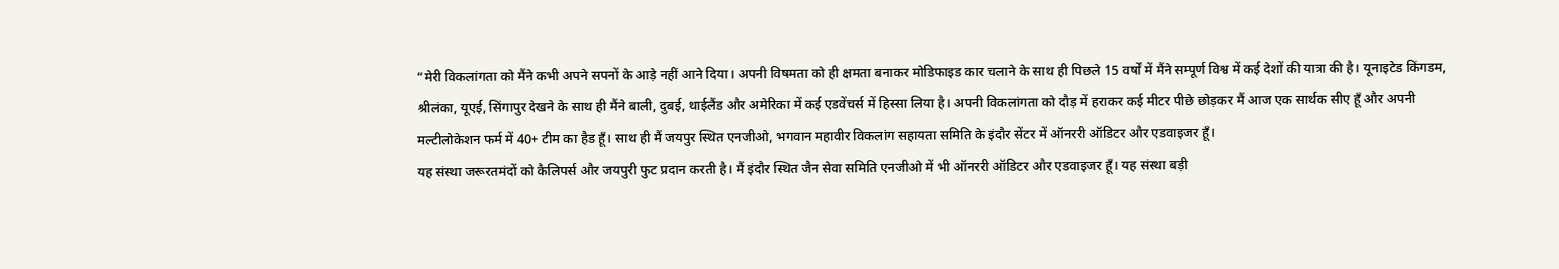“मेरी विकलांगता को मैंने कभी अपने सपनों के आड़े नहीं आने दिया। अपनी विषमता को ही क्षमता बनाकर मोडिफाइड कार चलाने के साथ ही पिछले 15 वर्षों में मैंने सम्पूर्ण विश्व में कई देशों की यात्रा की है। यूनाइटेड किंगडम, श्रीलंका, यूएई, सिंगापुर देखने के साथ ही मैंने बाली, दुबई, थाईलैंड और अमेरिका में कई एडवेंचर्स में हिस्सा लिया है। अपनी विकलांगता को दौड़ में हराकर कई मीटर पीछे छोड़कर मैं आज एक सार्थक सीए हूँ और अपनी मल्टीलोकेशन फर्म में 40+ टीम का हैड हूँ। साथ ही मैं जयपुर स्थित एनजीओ, भगवान महावीर विकलांग सहायता समिति के इंदौर सेंटर में ऑनररी ऑडिटर और एडवाइजर हूँ।
यह संस्था जरूरतमंदों को कैलिपर्स और जयपुरी फुट प्रदान करती है। मैं इंदौर स्थित जैन सेवा समिति एनजीओ में भी ऑनररी ऑडिटर और एडवाइजर हूँ। यह संस्था बड़ी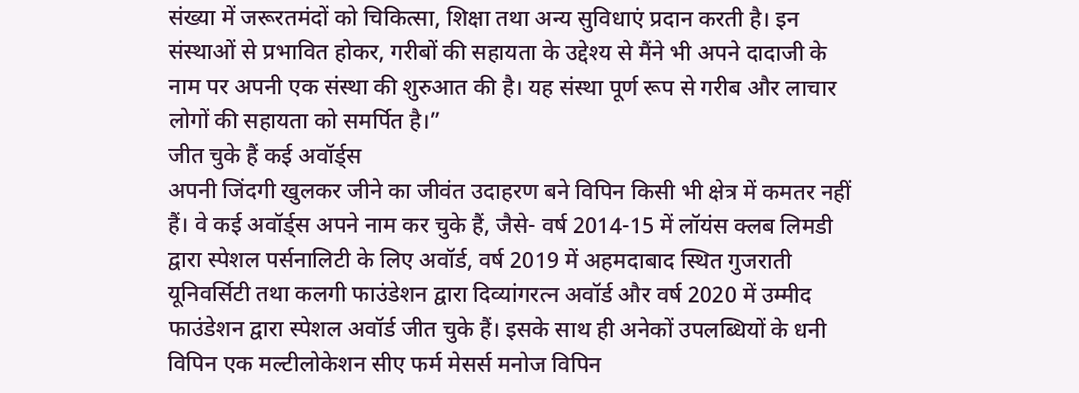संख्या में जरूरतमंदों को चिकित्सा, शिक्षा तथा अन्य सुविधाएं प्रदान करती है। इन संस्थाओं से प्रभावित होकर, गरीबों की सहायता के उद्देश्य से मैंने भी अपने दादाजी के नाम पर अपनी एक संस्था की शुरुआत की है। यह संस्था पूर्ण रूप से गरीब और लाचार लोगों की सहायता को समर्पित है।”
जीत चुके हैं कई अवॉर्ड्स
अपनी जिंदगी खुलकर जीने का जीवंत उदाहरण बने विपिन किसी भी क्षेत्र में कमतर नहीं हैं। वे कई अवॉर्ड्स अपने नाम कर चुके हैं, जैसे- वर्ष 2014-15 में लॉयंस क्लब लिमडी द्वारा स्पेशल पर्सनालिटी के लिए अवॉर्ड, वर्ष 2019 में अहमदाबाद स्थित गुजराती यूनिवर्सिटी तथा कलगी फाउंडेशन द्वारा दिव्यांगरत्न अवॉर्ड और वर्ष 2020 में उम्मीद फाउंडेशन द्वारा स्पेशल अवॉर्ड जीत चुके हैं। इसके साथ ही अनेकों उपलब्धियों के धनी विपिन एक मल्टीलोकेशन सीए फर्म मेसर्स मनोज विपिन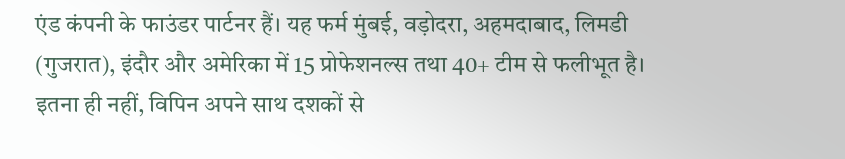एंड कंपनी के फाउंडर पार्टनर हैं। यह फर्म मुंबई, वड़ोदरा, अहमदाबाद, लिमडी (गुजरात), इंदौर और अमेरिका में 15 प्रोफेशनल्स तथा 40+ टीम से फलीभूत है। इतना ही नहीं, विपिन अपने साथ दशकों से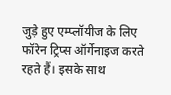जुड़े हुए एम्प्लॉयीज के लिए फॉरेन ट्रिप्स ऑर्गेनाइज करते रहते हैं। इसके साथ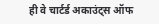ही वे चार्टर्ड अकाउंट्स ऑफ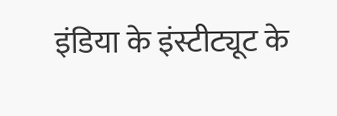इंडिया के इंस्टीट्यूट के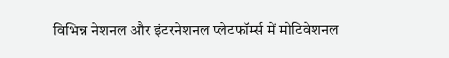विभिन्न नेशनल और इंटरनेशनल प्लेटफॉर्म्स में मोटिवेशनल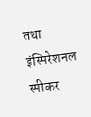तथा इंस्पिरेशनल स्पीकर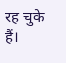रह चुके हैं।